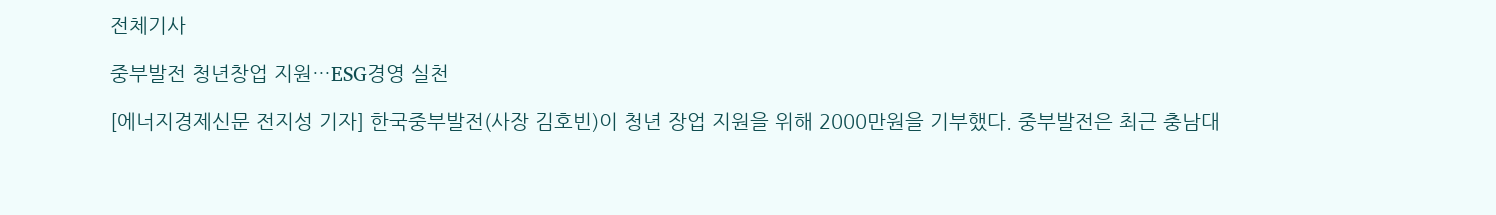전체기사

중부발전 청년창업 지원…ESG경영 실천

[에너지경제신문 전지성 기자] 한국중부발전(사장 김호빈)이 청년 장업 지원을 위해 2000만원을 기부했다. 중부발전은 최근 충남대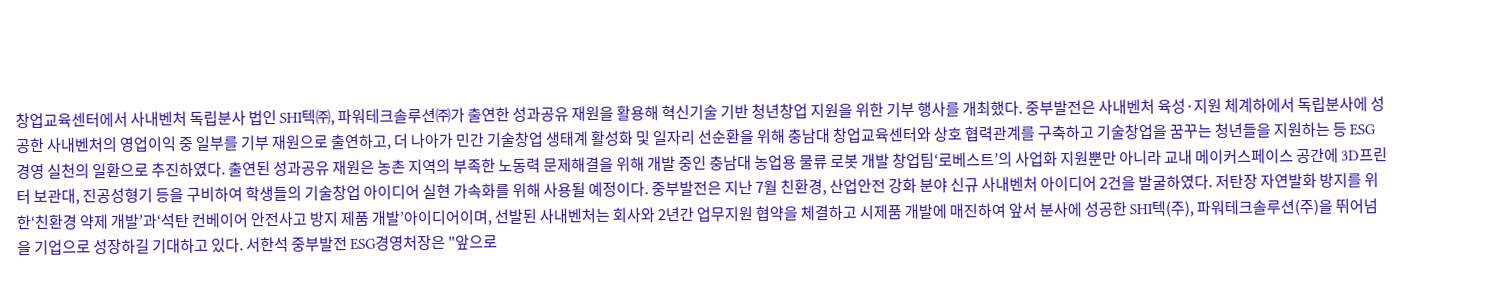창업교육센터에서 사내벤처 독립분사 법인 SHI텍㈜, 파워테크솔루션㈜가 출연한 성과공유 재원을 활용해 혁신기술 기반 청년창업 지원을 위한 기부 행사를 개최했다. 중부발전은 사내벤처 육성·지원 체계하에서 독립분사에 성공한 사내벤처의 영업이익 중 일부를 기부 재원으로 출연하고, 더 나아가 민간 기술창업 생태계 활성화 및 일자리 선순환을 위해 충남대 창업교육센터와 상호 협력관계를 구축하고 기술창업을 꿈꾸는 청년들을 지원하는 등 ESG경영 실천의 일환으로 추진하였다. 출연된 성과공유 재원은 농촌 지역의 부족한 노동력 문제해결을 위해 개발 중인 충남대 농업용 물류 로봇 개발 창업팀‘로베스트’의 사업화 지원뿐만 아니라 교내 메이커스페이스 공간에 3D프린터 보관대, 진공성형기 등을 구비하여 학생들의 기술창업 아이디어 실현 가속화를 위해 사용될 예정이다. 중부발전은 지난 7월 친환경, 산업안전 강화 분야 신규 사내벤처 아이디어 2건을 발굴하였다. 저탄장 자연발화 방지를 위한‘친환경 약제 개발’과‘석탄 컨베이어 안전사고 방지 제품 개발’아이디어이며, 선발된 사내벤처는 회사와 2년간 업무지원 협약을 체결하고 시제품 개발에 매진하여 앞서 분사에 성공한 SHI텍(주), 파워테크솔루션(주)을 뛰어넘을 기업으로 성장하길 기대하고 있다. 서한석 중부발전 ESG경영처장은 "앞으로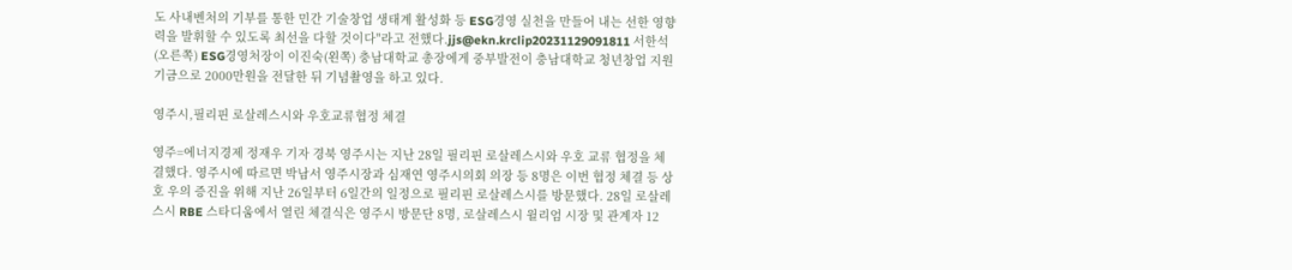도 사내벤처의 기부를 통한 민간 기술창업 생태계 활성화 등 ESG경영 실천을 만들어 내는 선한 영향력을 발휘할 수 있도록 최선을 다할 것이다"라고 전했다.jjs@ekn.krclip20231129091811 서한석(오른쪽) ESG경영처장이 이진숙(왼쪽) 충남대학교 총장에게 중부발전이 충남대학교 청년창업 지원 기금으로 2000만원을 전달한 뒤 기념촬영을 하고 있다.

영주시,필리핀 로살레스시와 우호교류협정 체결

영주=에너지경제 정재우 기자 경북 영주시는 지난 28일 필리핀 로살레스시와 우호 교류 협정을 체결했다. 영주시에 따르면 박남서 영주시장과 심재연 영주시의회 의장 등 8명은 이번 협정 체결 등 상호 우의 증진을 위해 지난 26일부터 6일간의 일정으로 필리핀 로살레스시를 방문했다. 28일 로살레스시 RBE 스타디움에서 열린 체결식은 영주시 방문단 8명, 로살레스시 윌리엄 시장 및 관계자 12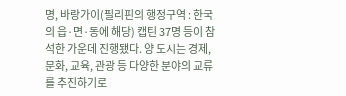명, 바랑가이(필리핀의 행정구역 : 한국의 읍·면·동에 해당) 캡틴 37명 등이 참석한 가운데 진행됐다. 양 도시는 경제, 문화, 교육, 관광 등 다양한 분야의 교류를 추진하기로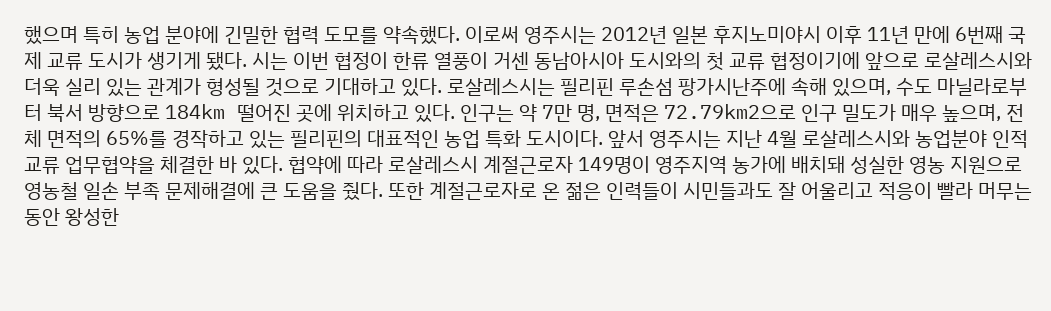했으며 특히 농업 분야에 긴밀한 협력 도모를 약속했다. 이로써 영주시는 2012년 일본 후지노미야시 이후 11년 만에 6번째 국제 교류 도시가 생기게 됐다. 시는 이번 협정이 한류 열풍이 거센 동남아시아 도시와의 첫 교류 협정이기에 앞으로 로살레스시와 더욱 실리 있는 관계가 형성될 것으로 기대하고 있다. 로살레스시는 필리핀 루손섬 팡가시난주에 속해 있으며, 수도 마닐라로부터 북서 방향으로 184km 떨어진 곳에 위치하고 있다. 인구는 약 7만 명, 면적은 72.79km2으로 인구 밀도가 매우 높으며, 전체 면적의 65%를 경작하고 있는 필리핀의 대표적인 농업 특화 도시이다. 앞서 영주시는 지난 4월 로살레스시와 농업분야 인적교류 업무협약을 체결한 바 있다. 협약에 따라 로살레스시 계절근로자 149명이 영주지역 농가에 배치돼 성실한 영농 지원으로 영농철 일손 부족 문제해결에 큰 도움을 줬다. 또한 계절근로자로 온 젊은 인력들이 시민들과도 잘 어울리고 적응이 빨라 머무는 동안 왕성한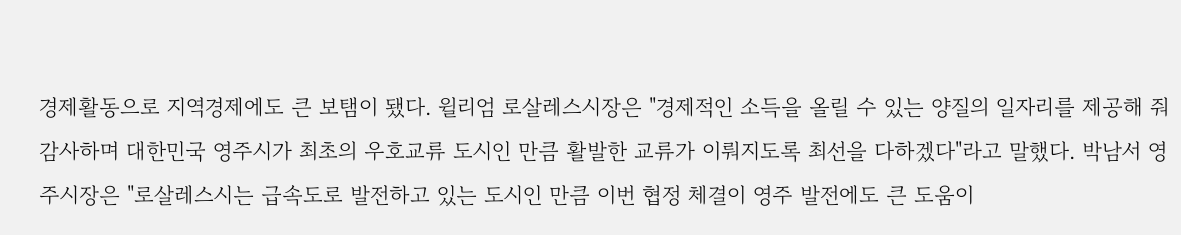경제활동으로 지역경제에도 큰 보탬이 됐다. 윌리엄 로살레스시장은 "경제적인 소득을 올릴 수 있는 양질의 일자리를 제공해 줘 감사하며 대한민국 영주시가 최초의 우호교류 도시인 만큼 활발한 교류가 이뤄지도록 최선을 다하겠다"라고 말했다. 박남서 영주시장은 "로살레스시는 급속도로 발전하고 있는 도시인 만큼 이번 협정 체결이 영주 발전에도 큰 도움이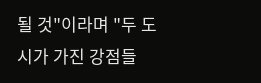될 것"이라며 "두 도시가 가진 강점들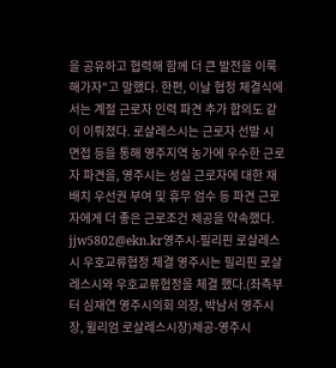을 공유하고 협력해 함께 더 큰 발전을 이룩해가자"고 말했다. 한편, 이날 협정 체결식에서는 계절 근로자 인력 파견 추가 합의도 같이 이뤄졌다. 로살레스시는 근로자 선발 시 면접 등을 통해 영주지역 농가에 우수한 근로자 파견을, 영주시는 성실 근로자에 대한 재배치 우선권 부여 및 휴무 엄수 등 파견 근로자에게 더 좋은 근로조건 제공을 약속했다. jjw5802@ekn.kr영주시-필리핀 로살레스시 우호교류협정 체결 영주시는 필리핀 로살레스시와 우호교류협정을 체결 했다.(좌측부터 심재연 영주시의회 의장, 박남서 영주시장, 윌리엄 로살레스시장)제공-영주시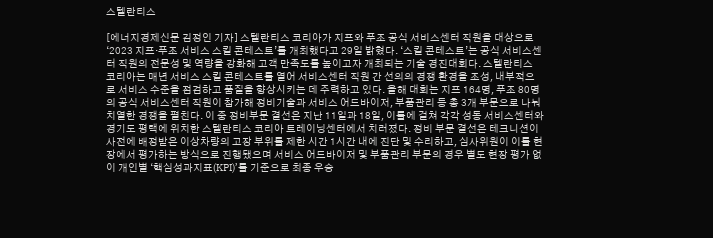스텔란티스

[에너지경제신문 김정인 기자] 스텔란티스 코리아가 지프와 푸조 공식 서비스센터 직원을 대상으로 ‘2023 지프·푸조 서비스 스킬 콘테스트’를 개최했다고 29일 밝혔다. ‘스킬 콘테스트’는 공식 서비스센터 직원의 전문성 및 역량을 강화해 고객 만족도를 높이고자 개최되는 기술 경진대회다. 스텔란티스 코리아는 매년 서비스 스킬 콘테스트를 열어 서비스센터 직원 간 선의의 경쟁 환경을 조성, 내부적으로 서비스 수준을 점검하고 품질을 향상시키는 데 주력하고 있다. 올해 대회는 지프 164명, 푸조 80명의 공식 서비스센터 직원이 참가해 정비기술과 서비스 어드바이저, 부품관리 등 총 3개 부문으로 나눠 치열한 경쟁을 펼친다. 이 중 정비부문 결선은 지난 11일과 18일, 이틀에 걸쳐 각각 성동 서비스센터와 경기도 평택에 위치한 스텔란티스 코리아 트레이닝센터에서 치러졌다. 정비 부문 결선은 테크니션이 사전에 배정받은 이상차량의 고장 부위를 제한 시간 1시간 내에 진단 및 수리하고, 심사위원이 이를 현장에서 평가하는 방식으로 진행됐으며 서비스 어드바이저 및 부품관리 부문의 경우 별도 현장 평가 없이 개인별 ‘핵심성과지표(KPI)’를 기준으로 최종 우승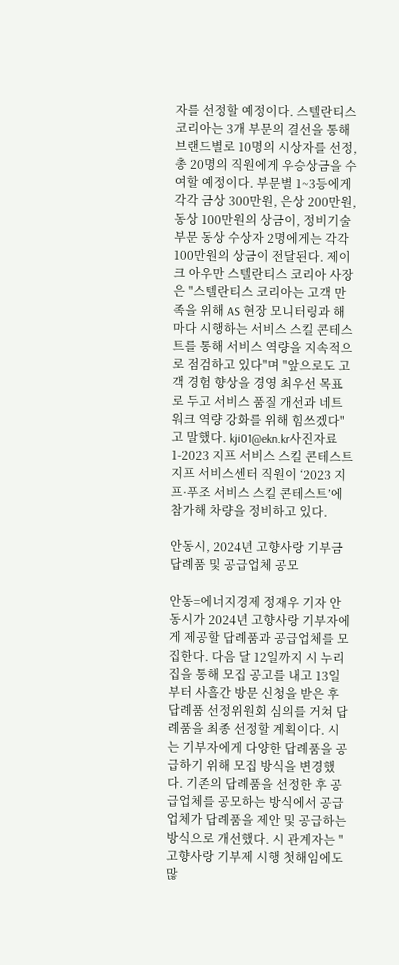자를 선정할 예정이다. 스텔란티스 코리아는 3개 부문의 결선을 통해 브랜드별로 10명의 시상자를 선정, 총 20명의 직원에게 우승상금을 수여할 예정이다. 부문별 1~3등에게 각각 금상 300만원, 은상 200만원, 동상 100만원의 상금이, 정비기술 부문 동상 수상자 2명에게는 각각 100만원의 상금이 전달된다. 제이크 아우만 스텔란티스 코리아 사장은 "스텔란티스 코리아는 고객 만족을 위해 AS 현장 모니터링과 해마다 시행하는 서비스 스킬 콘테스트를 통해 서비스 역량을 지속적으로 점검하고 있다"며 "앞으로도 고객 경험 향상을 경영 최우선 목표로 두고 서비스 품질 개선과 네트워크 역량 강화를 위해 힘쓰겠다"고 말했다. kji01@ekn.kr사진자료1-2023 지프 서비스 스킬 콘테스트 지프 서비스센터 직원이 ‘2023 지프·푸조 서비스 스킬 콘테스트’에 참가해 차량을 정비하고 있다.

안동시, 2024년 고향사랑 기부금 답례품 및 공급업체 공모

안동=에너지경제 정재우 기자 안동시가 2024년 고향사랑 기부자에게 제공할 답례품과 공급업체를 모집한다. 다음 달 12일까지 시 누리집을 통해 모집 공고를 내고 13일부터 사흘간 방문 신청을 받은 후 답례품 선정위원회 심의를 거쳐 답례품을 최종 선정할 계획이다. 시는 기부자에게 다양한 답례품을 공급하기 위해 모집 방식을 변경했다. 기존의 답례품을 선정한 후 공급업체를 공모하는 방식에서 공급업체가 답례품을 제안 및 공급하는 방식으로 개선했다. 시 관계자는 "고향사랑 기부제 시행 첫해임에도 많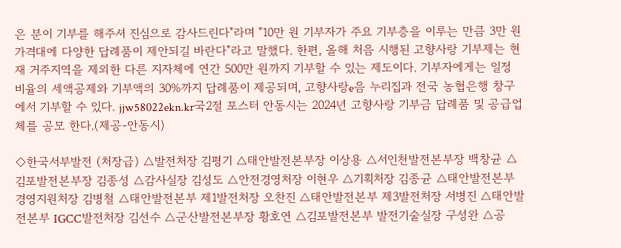은 분이 기부를 해주셔 진심으로 감사드린다"라며 "10만 원 기부자가 주요 기부층을 이루는 만큼 3만 원 가격대에 다양한 답례품이 제안되길 바란다"라고 말했다. 한편, 올해 처음 시행된 고향사랑 기부제는 현재 거주지역을 제외한 다른 지자체에 연간 500만 원까지 기부할 수 있는 제도이다. 기부자에게는 일정 비율의 세액공제와 기부액의 30%까지 답례품이 제공되며, 고향사랑e음 누리집과 전국 농협은행 창구에서 기부할 수 있다. jjw58022ekn.kr국2절 포스터 안동시는 2024년 고향사랑 기부금 답례품 및 공급업체를 공모 한다.(제공-안동시)

◇한국서부발전 (처장급) △발전처장 김평기 △태안발전본부장 이상용 △서인천발전본부장 백창균 △김포발전본부장 김종성 △감사실장 김성도 △안전경영처장 이현우 △기획처장 김종균 △태안발전본부 경영지원처장 김병철 △태안발전본부 제1발전처장 오찬진 △태안발전본부 제3발전처장 서병진 △태안발전본부 IGCC발전처장 김선수 △군산발전본부장 황호연 △김포발전본부 발전기술실장 구성완 △공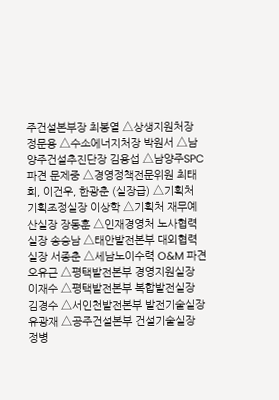주건설본부장 최봉열 △상생지원처장 정문용 △수소에너지처장 박원서 △남양주건설추진단장 김용섭 △남양주SPC파견 문제중 △경영정책전문위원 최태희, 이건우, 한광춘 (실장급) △기획처 기획조정실장 이상학 △기획처 재무예산실장 장동훈 △인재경영처 노사협력실장 송승남 △태안발전본부 대외협력실장 서종춘 △세남노이수력 O&M 파견 오유근 △평택발전본부 경영지원실장 이재수 △평택발전본부 복합발전실장 김경수 △서인천발전본부 발전기술실장 유광재 △공주건설본부 건설기술실장 정병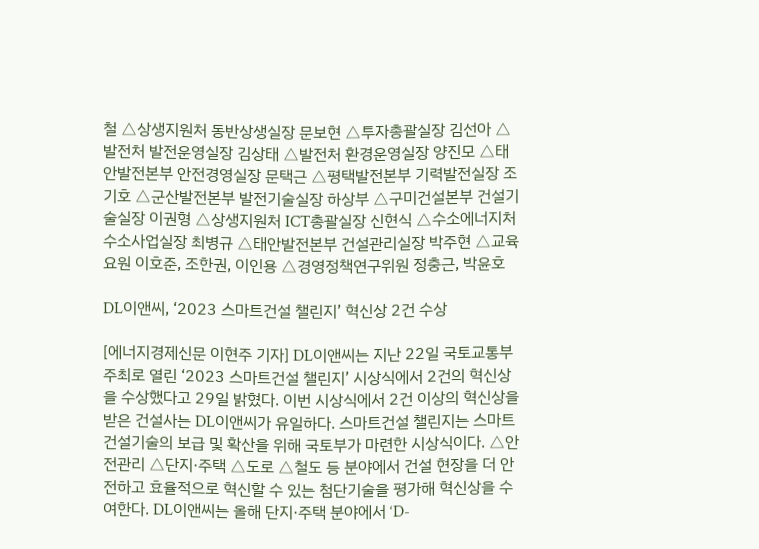철 △상생지원처 동반상생실장 문보현 △투자총괄실장 김선아 △발전처 발전운영실장 김상태 △발전처 환경운영실장 양진모 △태안발전본부 안전경영실장 문택근 △평택발전본부 기력발전실장 조기호 △군산발전본부 발전기술실장 하상부 △구미건설본부 건설기술실장 이권형 △상생지원처 ICT총괄실장 신현식 △수소에너지처 수소사업실장 최병규 △태안발전본부 건설관리실장 박주현 △교육요원 이호준, 조한권, 이인용 △경영정책연구위원 정충근, 박윤호

DL이앤씨, ‘2023 스마트건설 챌린지’ 혁신상 2건 수상

[에너지경제신문 이현주 기자] DL이앤씨는 지난 22일 국토교통부 주최로 열린 ‘2023 스마트건설 챌린지’ 시상식에서 2건의 혁신상을 수상했다고 29일 밝혔다. 이번 시상식에서 2건 이상의 혁신상을 받은 건설사는 DL이앤씨가 유일하다. 스마트건설 챌린지는 스마트 건설기술의 보급 및 확산을 위해 국토부가 마련한 시상식이다. △안전관리 △단지·주택 △도로 △철도 등 분야에서 건설 현장을 더 안전하고 효율적으로 혁신할 수 있는 첨단기술을 평가해 혁신상을 수여한다. DL이앤씨는 올해 단지·주택 분야에서 ‘D-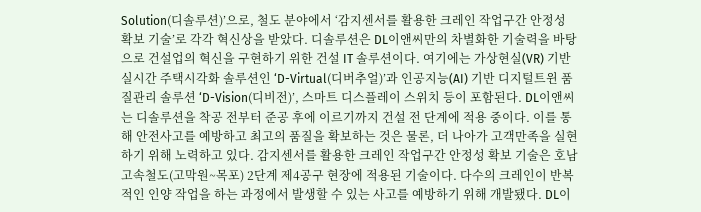Solution(디솔루션)’으로, 철도 분야에서 ‘감지센서를 활용한 크레인 작업구간 안정성 확보 기술’로 각각 혁신상을 받았다. 디솔루션은 DL이앤씨만의 차별화한 기술력을 바탕으로 건설업의 혁신을 구현하기 위한 건설 IT 솔루션이다. 여기에는 가상현실(VR) 기반 실시간 주택시각화 솔루션인 ‘D-Virtual(디버추얼)’과 인공지능(AI) 기반 디지털트윈 품질관리 솔루션 ‘D-Vision(디비전)’, 스마트 디스플레이 스위치 등이 포함된다. DL이앤씨는 디솔루션을 착공 전부터 준공 후에 이르기까지 건설 전 단계에 적용 중이다. 이를 통해 안전사고를 예방하고 최고의 품질을 확보하는 것은 물론, 더 나아가 고객만족을 실현하기 위해 노력하고 있다. 감지센서를 활용한 크레인 작업구간 안정성 확보 기술은 호남고속철도(고막원~목포) 2단계 제4공구 현장에 적용된 기술이다. 다수의 크레인이 반복적인 인양 작업을 하는 과정에서 발생할 수 있는 사고를 예방하기 위해 개발됐다. DL이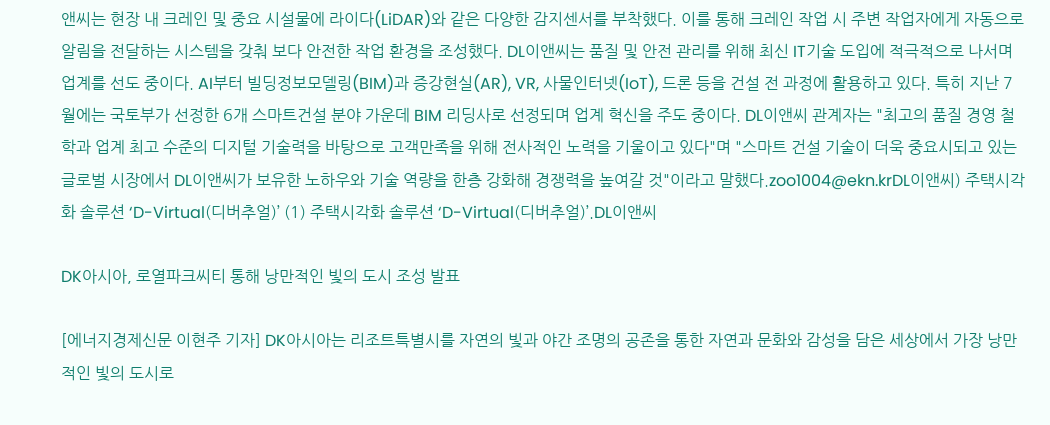앤씨는 현장 내 크레인 및 중요 시설물에 라이다(LiDAR)와 같은 다양한 감지센서를 부착했다. 이를 통해 크레인 작업 시 주변 작업자에게 자동으로 알림을 전달하는 시스템을 갖춰 보다 안전한 작업 환경을 조성했다. DL이앤씨는 품질 및 안전 관리를 위해 최신 IT기술 도입에 적극적으로 나서며 업계를 선도 중이다. AI부터 빌딩정보모델링(BIM)과 증강현실(AR), VR, 사물인터넷(IoT), 드론 등을 건설 전 과정에 활용하고 있다. 특히 지난 7월에는 국토부가 선정한 6개 스마트건설 분야 가운데 BIM 리딩사로 선정되며 업계 혁신을 주도 중이다. DL이앤씨 관계자는 "최고의 품질 경영 철학과 업계 최고 수준의 디지털 기술력을 바탕으로 고객만족을 위해 전사적인 노력을 기울이고 있다"며 "스마트 건설 기술이 더욱 중요시되고 있는 글로벌 시장에서 DL이앤씨가 보유한 노하우와 기술 역량을 한층 강화해 경쟁력을 높여갈 것"이라고 말했다.zoo1004@ekn.krDL이앤씨) 주택시각화 솔루션 ‘D-Virtual(디버추얼)’ (1) 주택시각화 솔루션 ‘D-Virtual(디버추얼)’.DL이앤씨

DK아시아, 로열파크씨티 통해 낭만적인 빛의 도시 조성 발표

[에너지경제신문 이현주 기자] DK아시아는 리조트특별시를 자연의 빛과 야간 조명의 공존을 통한 자연과 문화와 감성을 담은 세상에서 가장 낭만적인 빛의 도시로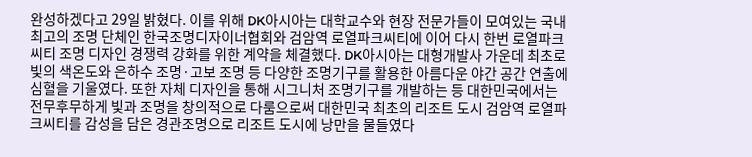완성하겠다고 29일 밝혔다. 이를 위해 DK아시아는 대학교수와 현장 전문가들이 모여있는 국내 최고의 조명 단체인 한국조명디자이너협회와 검암역 로열파크씨티에 이어 다시 한번 로열파크씨티 조명 디자인 경쟁력 강화를 위한 계약을 체결했다. DK아시아는 대형개발사 가운데 최초로 빛의 색온도와 은하수 조명·고보 조명 등 다양한 조명기구를 활용한 아름다운 야간 공간 연출에 심혈을 기울였다. 또한 자체 디자인을 통해 시그니처 조명기구를 개발하는 등 대한민국에서는 전무후무하게 빛과 조명을 창의적으로 다룸으로써 대한민국 최초의 리조트 도시 검암역 로열파크씨티를 감성을 담은 경관조명으로 리조트 도시에 낭만을 물들였다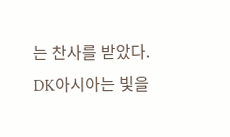는 찬사를 받았다. DK아시아는 빛을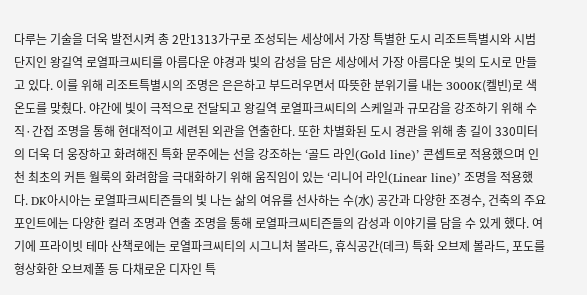다루는 기술을 더욱 발전시켜 총 2만1313가구로 조성되는 세상에서 가장 특별한 도시 리조트특별시와 시범단지인 왕길역 로열파크씨티를 아름다운 야경과 빛의 감성을 담은 세상에서 가장 아름다운 빛의 도시로 만들고 있다. 이를 위해 리조트특별시의 조명은 은은하고 부드러우면서 따뜻한 분위기를 내는 3000K(켈빈)로 색온도를 맞췄다. 야간에 빛이 극적으로 전달되고 왕길역 로열파크씨티의 스케일과 규모감을 강조하기 위해 수직·간접 조명을 통해 현대적이고 세련된 외관을 연출한다. 또한 차별화된 도시 경관을 위해 총 길이 330미터의 더욱 더 웅장하고 화려해진 특화 문주에는 선을 강조하는 ‘골드 라인(Gold line)’ 콘셉트로 적용했으며 인천 최초의 커튼 월룩의 화려함을 극대화하기 위해 움직임이 있는 ‘리니어 라인(Linear line)’ 조명을 적용했다. DK아시아는 로열파크씨티즌들의 빛 나는 삶의 여유를 선사하는 수(水) 공간과 다양한 조경수, 건축의 주요 포인트에는 다양한 컬러 조명과 연출 조명을 통해 로열파크씨티즌들의 감성과 이야기를 담을 수 있게 했다. 여기에 프라이빗 테마 산책로에는 로열파크씨티의 시그니처 볼라드, 휴식공간(데크) 특화 오브제 볼라드, 포도를 형상화한 오브제폴 등 다채로운 디자인 특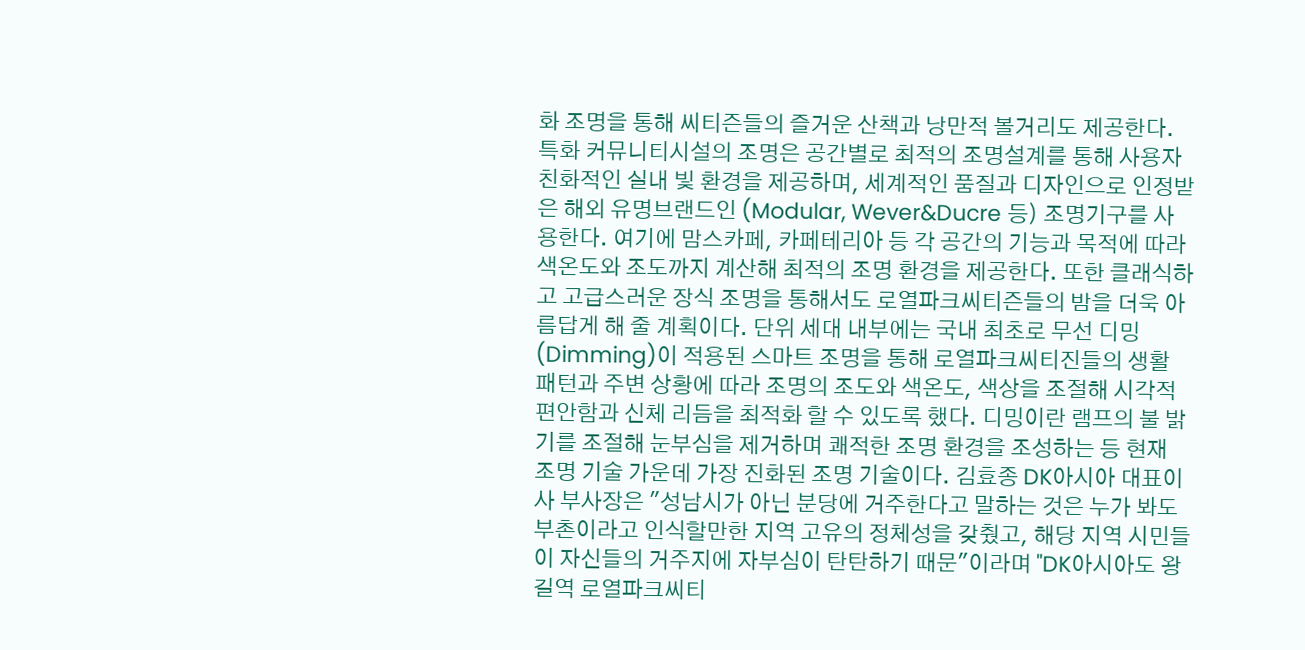화 조명을 통해 씨티즌들의 즐거운 산책과 낭만적 볼거리도 제공한다. 특화 커뮤니티시설의 조명은 공간별로 최적의 조명설계를 통해 사용자 친화적인 실내 빛 환경을 제공하며, 세계적인 품질과 디자인으로 인정받은 해외 유명브랜드인 (Modular, Wever&Ducre 등) 조명기구를 사용한다. 여기에 맘스카페, 카페테리아 등 각 공간의 기능과 목적에 따라 색온도와 조도까지 계산해 최적의 조명 환경을 제공한다. 또한 클래식하고 고급스러운 장식 조명을 통해서도 로열파크씨티즌들의 밤을 더욱 아름답게 해 줄 계획이다. 단위 세대 내부에는 국내 최초로 무선 디밍(Dimming)이 적용된 스마트 조명을 통해 로열파크씨티진들의 생활 패턴과 주변 상황에 따라 조명의 조도와 색온도, 색상을 조절해 시각적 편안함과 신체 리듬을 최적화 할 수 있도록 했다. 디밍이란 램프의 불 밝기를 조절해 눈부심을 제거하며 쾌적한 조명 환경을 조성하는 등 현재 조명 기술 가운데 가장 진화된 조명 기술이다. 김효종 DK아시아 대표이사 부사장은 "성남시가 아닌 분당에 거주한다고 말하는 것은 누가 봐도 부촌이라고 인식할만한 지역 고유의 정체성을 갖췄고, 해당 지역 시민들이 자신들의 거주지에 자부심이 탄탄하기 때문"이라며 "DK아시아도 왕길역 로열파크씨티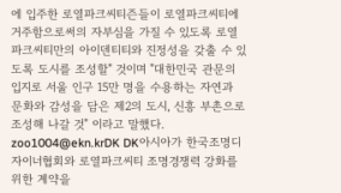에 입주한 로열파크씨티즌들이 로열파크씨티에 거주함으로써의 자부심을 가질 수 있도록 로열파크씨티만의 아이덴티티와 진정성을 갖출 수 있도록 도시를 조성할" 것이며 "대한민국 관문의 입지로 서울 인구 15만 명을 수용하는 자연과 문화와 감성을 담은 제2의 도시, 신흥 부촌으로 조성해 나갈 것" 이라고 말했다. zoo1004@ekn.krDK DK아시아가 한국조명디자이너협회와 로열파크씨티 조명경쟁력 강화를 위한 계약을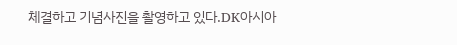체결하고 기념사진을 촬영하고 있다.DK아시아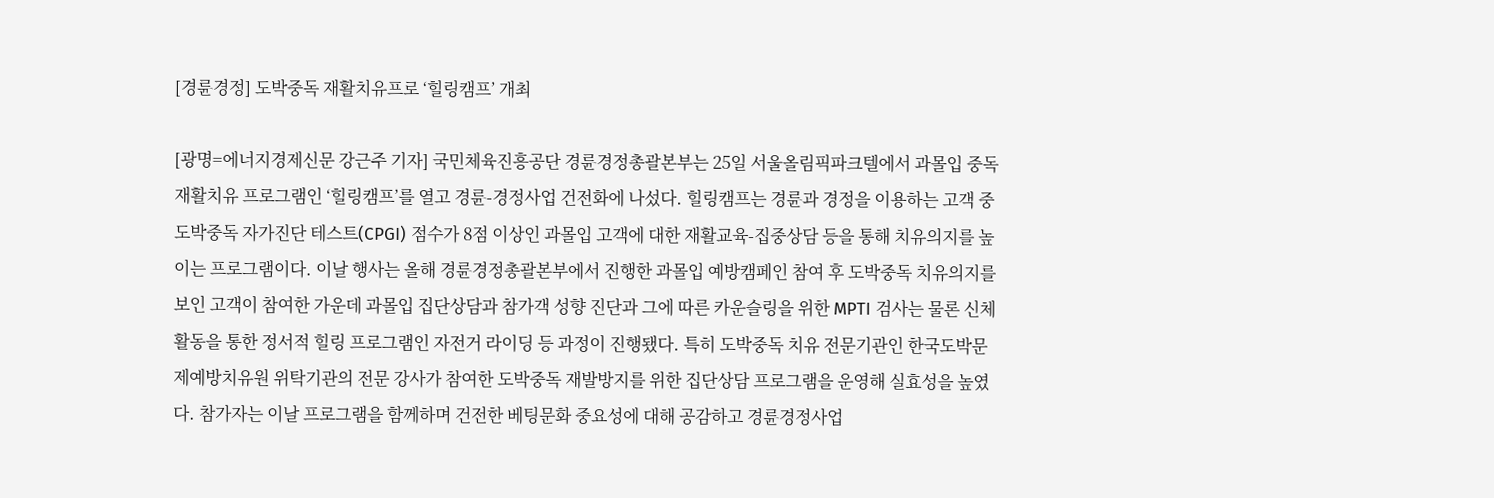[경륜경정] 도박중독 재활치유프로 ‘힐링캠프’ 개최

[광명=에너지경제신문 강근주 기자] 국민체육진흥공단 경륜경정총괄본부는 25일 서울올림픽파크텔에서 과몰입 중독재활치유 프로그램인 ‘힐링캠프’를 열고 경륜-경정사업 건전화에 나섰다. 힐링캠프는 경륜과 경정을 이용하는 고객 중 도박중독 자가진단 테스트(CPGI) 점수가 8점 이상인 과몰입 고객에 대한 재활교육-집중상담 등을 통해 치유의지를 높이는 프로그램이다. 이날 행사는 올해 경륜경정총괄본부에서 진행한 과몰입 예방캠페인 참여 후 도박중독 치유의지를 보인 고객이 참여한 가운데 과몰입 집단상담과 참가객 성향 진단과 그에 따른 카운슬링을 위한 MPTI 검사는 물론 신체활동을 통한 정서적 힐링 프로그램인 자전거 라이딩 등 과정이 진행됐다. 특히 도박중독 치유 전문기관인 한국도박문제예방치유원 위탁기관의 전문 강사가 참여한 도박중독 재발방지를 위한 집단상담 프로그램을 운영해 실효성을 높였다. 참가자는 이날 프로그램을 함께하며 건전한 베팅문화 중요성에 대해 공감하고 경륜경정사업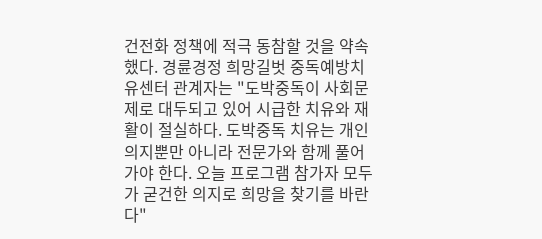건전화 정책에 적극 동참할 것을 약속했다. 경륜경정 희망길벗 중독예방치유센터 관계자는 "도박중독이 사회문제로 대두되고 있어 시급한 치유와 재활이 절실하다. 도박중독 치유는 개인의지뿐만 아니라 전문가와 함께 풀어가야 한다. 오늘 프로그램 참가자 모두가 굳건한 의지로 희망을 찾기를 바란다"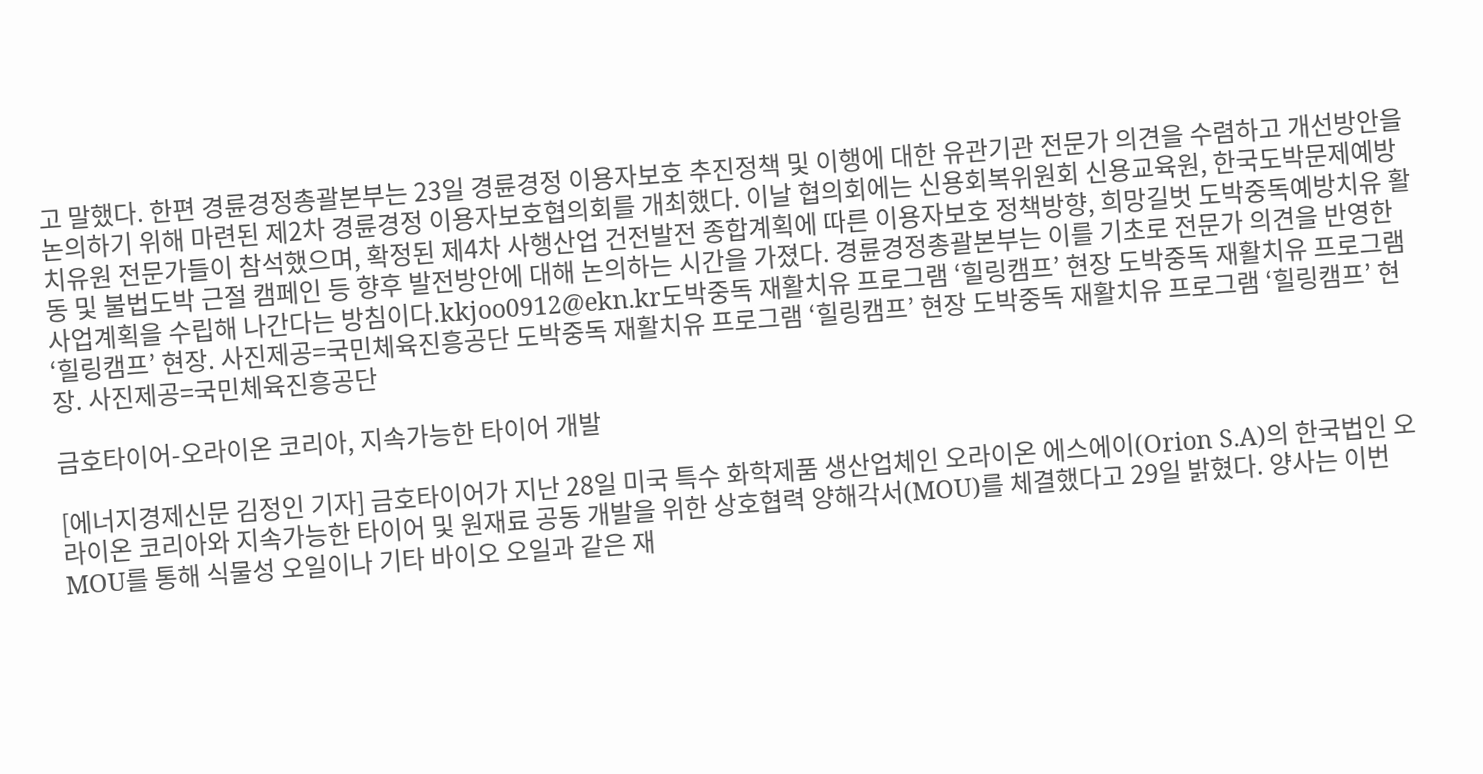고 말했다. 한편 경륜경정총괄본부는 23일 경륜경정 이용자보호 추진정책 및 이행에 대한 유관기관 전문가 의견을 수렴하고 개선방안을 논의하기 위해 마련된 제2차 경륜경정 이용자보호협의회를 개최했다. 이날 협의회에는 신용회복위원회 신용교육원, 한국도박문제예방치유원 전문가들이 참석했으며, 확정된 제4차 사행산업 건전발전 종합계획에 따른 이용자보호 정책방향, 희망길벗 도박중독예방치유 활동 및 불법도박 근절 캠페인 등 향후 발전방안에 대해 논의하는 시간을 가졌다. 경륜경정총괄본부는 이를 기초로 전문가 의견을 반영한 사업계획을 수립해 나간다는 방침이다.kkjoo0912@ekn.kr도박중독 재활치유 프로그램 ‘힐링캠프’ 현장 도박중독 재활치유 프로그램 ‘힐링캠프’ 현장. 사진제공=국민체육진흥공단 도박중독 재활치유 프로그램 ‘힐링캠프’ 현장 도박중독 재활치유 프로그램 ‘힐링캠프’ 현장. 사진제공=국민체육진흥공단

금호타이어-오라이온 코리아, 지속가능한 타이어 개발

[에너지경제신문 김정인 기자] 금호타이어가 지난 28일 미국 특수 화학제품 생산업체인 오라이온 에스에이(Orion S.A)의 한국법인 오라이온 코리아와 지속가능한 타이어 및 원재료 공동 개발을 위한 상호협력 양해각서(MOU)를 체결했다고 29일 밝혔다. 양사는 이번 MOU를 통해 식물성 오일이나 기타 바이오 오일과 같은 재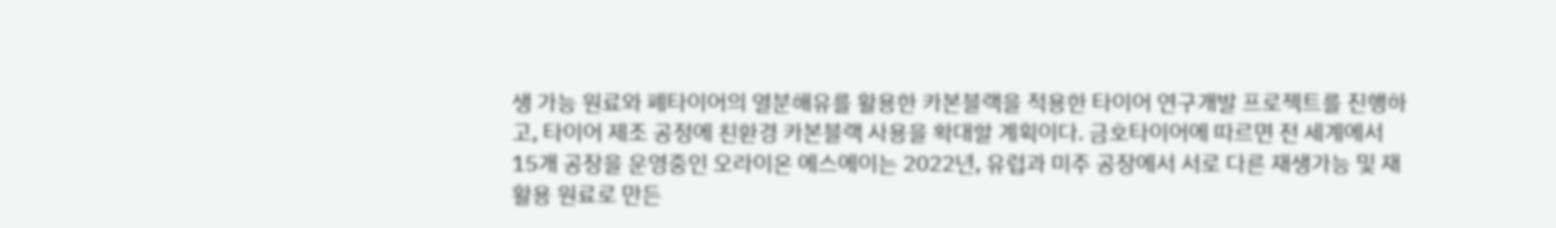생 가능 원료와 폐타이어의 열분해유를 활용한 카본블랙을 적용한 타이어 연구개발 프로젝트를 진행하고, 타이어 제조 공정에 친환경 카본블랙 사용을 확대할 계획이다. 금호타이어에 따르면 전 세계에서 15개 공장을 운영중인 오라이온 에스에이는 2022년, 유럽과 미주 공장에서 서로 다른 재생가능 및 재활용 원료로 만든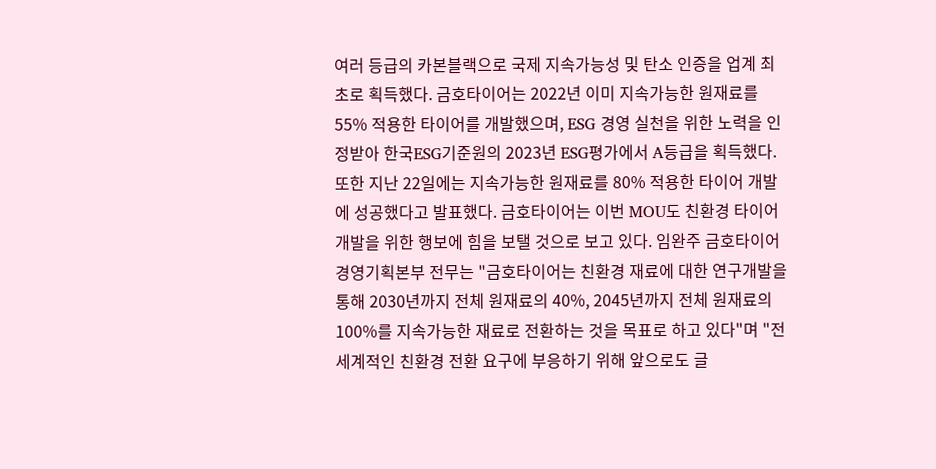여러 등급의 카본블랙으로 국제 지속가능성 및 탄소 인증을 업계 최초로 획득했다. 금호타이어는 2022년 이미 지속가능한 원재료를 55% 적용한 타이어를 개발했으며, ESG 경영 실천을 위한 노력을 인정받아 한국ESG기준원의 2023년 ESG평가에서 A등급을 획득했다. 또한 지난 22일에는 지속가능한 원재료를 80% 적용한 타이어 개발에 성공했다고 발표했다. 금호타이어는 이번 MOU도 친환경 타이어 개발을 위한 행보에 힘을 보탤 것으로 보고 있다. 임완주 금호타이어 경영기획본부 전무는 "금호타이어는 친환경 재료에 대한 연구개발을 통해 2030년까지 전체 원재료의 40%, 2045년까지 전체 원재료의 100%를 지속가능한 재료로 전환하는 것을 목표로 하고 있다"며 "전 세계적인 친환경 전환 요구에 부응하기 위해 앞으로도 글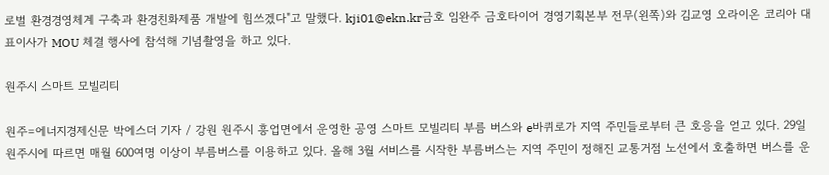로벌 환경경영체계 구축과 환경친화제품 개발에 힘쓰겠다"고 말했다. kji01@ekn.kr금호 임완주 금호타이어 경영기획본부 전무(왼쪽)와 김교영 오라이온 코리아 대표이사가 MOU 체결 행사에 참석해 기념촬영을 하고 있다.

원주시 스마트 모빌리티

원주=에너지경제신문 박에스더 기자 / 강원 원주시 흥업면에서 운영한 공영 스마트 모빌리티 부름 버스와 e바퀴로가 지역 주민들로부터 큰 호응을 얻고 있다. 29일 원주시에 따르면 매월 600여명 이상이 부름버스를 이용하고 있다. 올해 3월 서비스를 시작한 부름버스는 지역 주민이 정해진 교통거점 노선에서 호출하면 버스를 운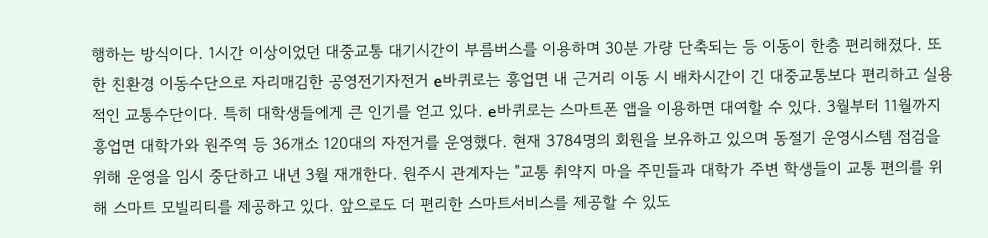행하는 방식이다. 1시간 이상이었던 대중교통 대기시간이 부름버스를 이용하며 30분 가량 단축되는 등 이동이 한층 편리해졌다. 또한 친환경 이동수단으로 자리매김한 공영전기자전거 e바퀴로는 흥업면 내 근거리 이동 시 배차시간이 긴 대중교통보다 편리하고 실용적인 교통수단이다. 특히 대학생들에게 큰 인기를 얻고 있다. e바퀴로는 스마트폰 앱을 이용하면 대여할 수 있다. 3월부터 11월까지 흥업면 대학가와 원주역 등 36개소 120대의 자전거를 운영했다. 현재 3784명의 회원을 보유하고 있으며 동절기 운영시스템 점검을 위해 운영을 임시 중단하고 내년 3월 재개한다. 원주시 관계자는 "교통 취약지 마을 주민들과 대학가 주변 학생들이 교통 편의를 위해 스마트 모빌리티를 제공하고 있다. 앞으로도 더 편리한 스마트서비스를 제공할 수 있도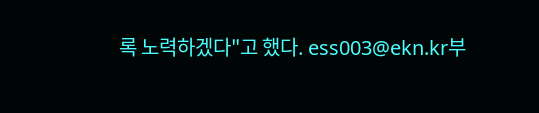록 노력하겠다"고 했다. ess003@ekn.kr부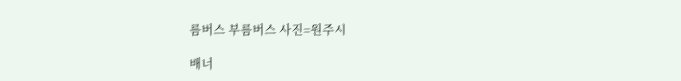름버스 부름버스 사진=원주시

배너